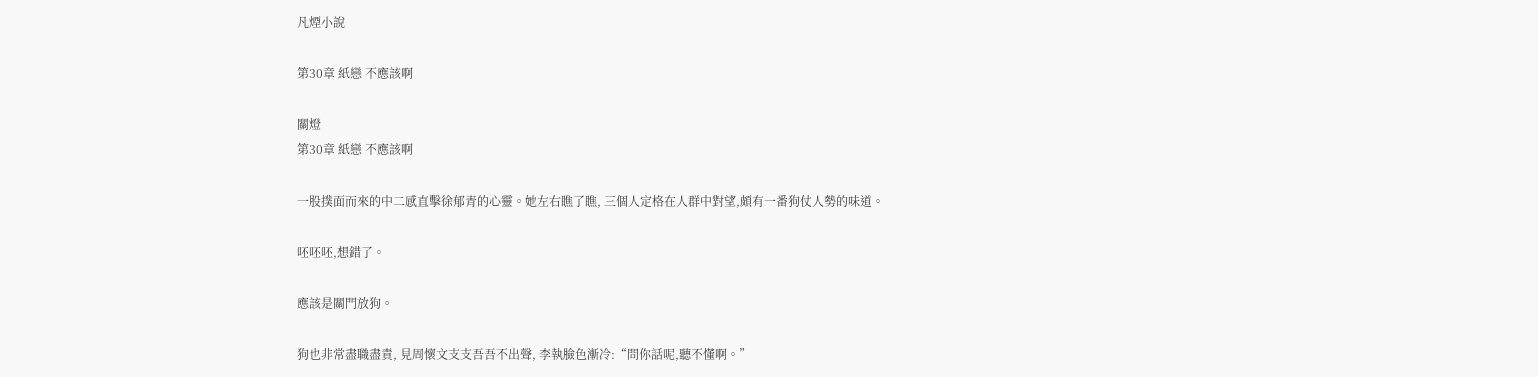凡煙小說

第30章 紙戀 不應該啊

關燈
第30章 紙戀 不應該啊

一股撲面而來的中二感直擊徐郁青的心靈。她左右瞧了瞧, 三個人定格在人群中對望,頗有一番狗仗人勢的味道。

呸呸呸,想錯了。

應該是關門放狗。

狗也非常盡職盡責, 見周懷文支支吾吾不出聲, 李執臉色漸冷:“問你話呢,聽不懂啊。”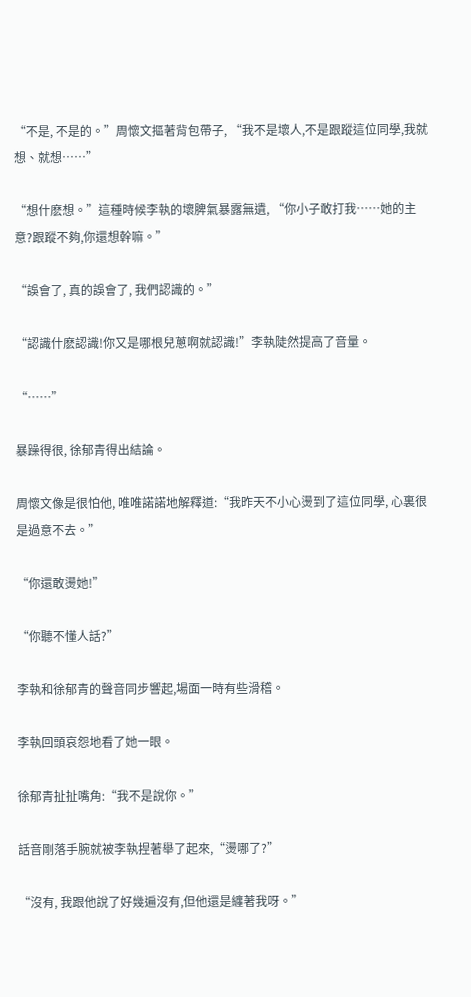“不是, 不是的。”周懷文摳著背包帶子, “我不是壞人,不是跟蹤這位同學,我就想、就想……”

“想什麽想。”這種時候李執的壞脾氣暴露無遺, “你小子敢打我……她的主意?跟蹤不夠,你還想幹嘛。”

“誤會了, 真的誤會了, 我們認識的。”

“認識什麽認識!你又是哪根兒蔥啊就認識!”李執陡然提高了音量。

“……”

暴躁得很, 徐郁青得出結論。

周懷文像是很怕他, 唯唯諾諾地解釋道:“我昨天不小心燙到了這位同學, 心裏很是過意不去。”

“你還敢燙她!”

“你聽不懂人話?”

李執和徐郁青的聲音同步響起,場面一時有些滑稽。

李執回頭哀怨地看了她一眼。

徐郁青扯扯嘴角:“我不是說你。”

話音剛落手腕就被李執捏著舉了起來,“燙哪了?”

“沒有, 我跟他說了好幾遍沒有,但他還是纏著我呀。”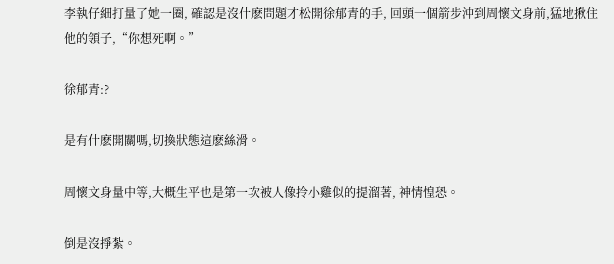李執仔細打量了她一圈, 確認是沒什麽問題才松開徐郁青的手, 回頭一個箭步沖到周懷文身前,猛地揪住他的領子,“你想死啊。”

徐郁青:?

是有什麽開關嗎,切換狀態這麽絲滑。

周懷文身量中等,大概生平也是第一次被人像拎小雞似的提溜著, 神情惶恐。

倒是沒掙紮。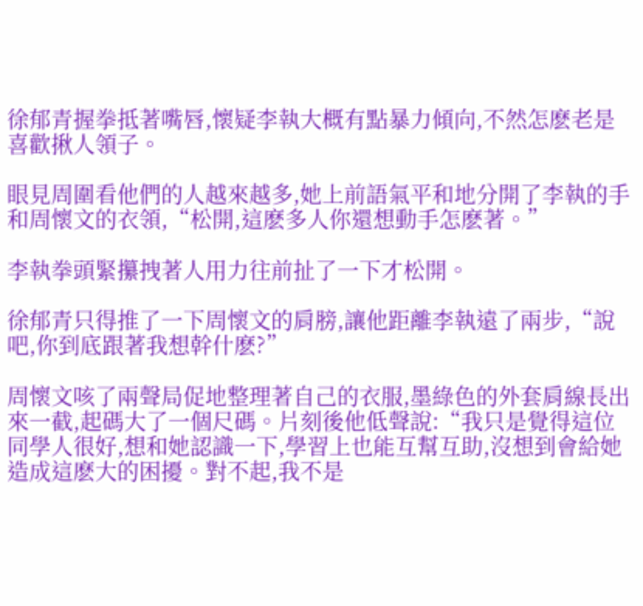徐郁青握拳抵著嘴唇,懷疑李執大概有點暴力傾向,不然怎麽老是喜歡揪人領子。

眼見周圍看他們的人越來越多,她上前語氣平和地分開了李執的手和周懷文的衣領,“松開,這麽多人你還想動手怎麽著。”

李執拳頭緊攥拽著人用力往前扯了一下才松開。

徐郁青只得推了一下周懷文的肩膀,讓他距離李執遠了兩步,“說吧,你到底跟著我想幹什麽?”

周懷文咳了兩聲局促地整理著自己的衣服,墨綠色的外套肩線長出來一截,起碼大了一個尺碼。片刻後他低聲說:“我只是覺得這位同學人很好,想和她認識一下,學習上也能互幫互助,沒想到會給她造成這麽大的困擾。對不起,我不是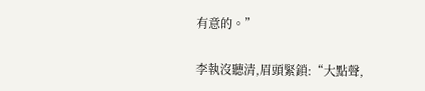有意的。”

李執沒聽清,眉頭緊鎖:“大點聲,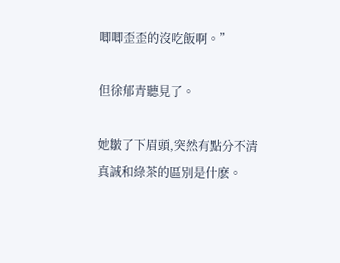唧唧歪歪的沒吃飯啊。”

但徐郁青聽見了。

她皺了下眉頭,突然有點分不清真誠和綠茶的區別是什麽。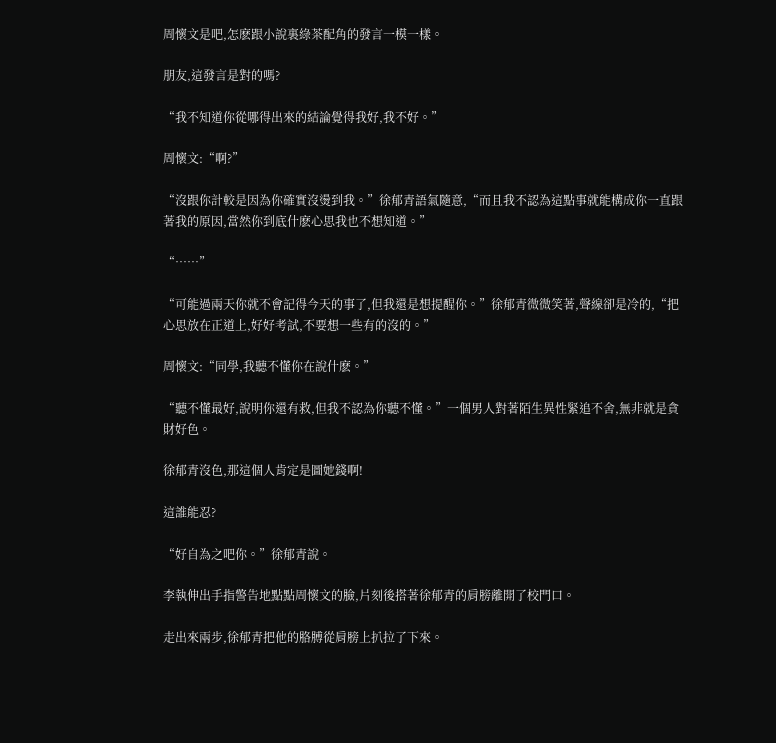周懷文是吧,怎麽跟小說裏綠茶配角的發言一模一樣。

朋友,這發言是對的嗎?

“我不知道你從哪得出來的結論覺得我好,我不好。”

周懷文:“啊?”

“沒跟你計較是因為你確實沒燙到我。”徐郁青語氣隨意,“而且我不認為這點事就能構成你一直跟著我的原因,當然你到底什麽心思我也不想知道。”

“……”

“可能過兩天你就不會記得今天的事了,但我還是想提醒你。”徐郁青微微笑著,聲線卻是冷的,“把心思放在正道上,好好考試,不要想一些有的沒的。”

周懷文:“同學,我聽不懂你在說什麽。”

“聽不懂最好,說明你還有救,但我不認為你聽不懂。”一個男人對著陌生異性緊追不舍,無非就是貪財好色。

徐郁青沒色,那這個人肯定是圖她錢啊!

這誰能忍?

“好自為之吧你。”徐郁青說。

李執伸出手指警告地點點周懷文的臉,片刻後搭著徐郁青的肩膀離開了校門口。

走出來兩步,徐郁青把他的胳膊從肩膀上扒拉了下來。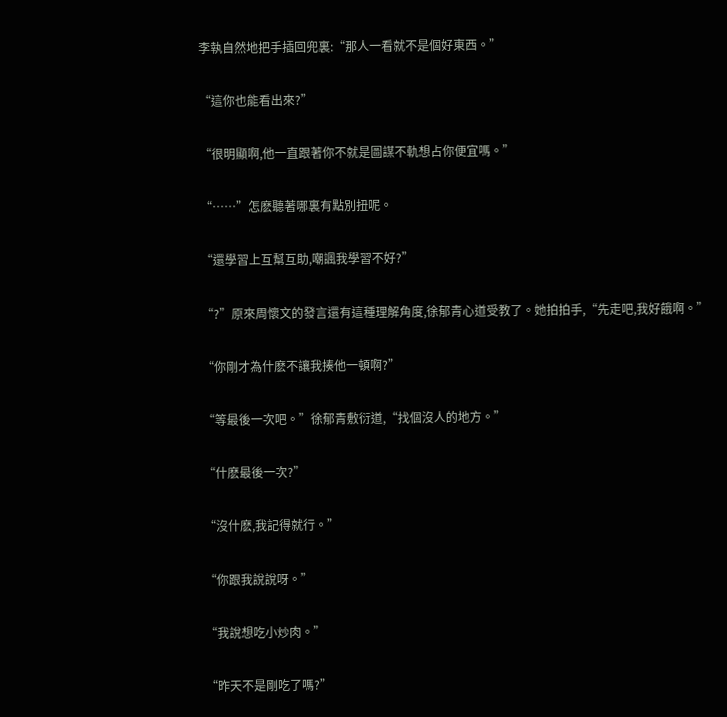李執自然地把手插回兜裏:“那人一看就不是個好東西。”

“這你也能看出來?”

“很明顯啊,他一直跟著你不就是圖謀不軌想占你便宜嗎。”

“……”怎麽聽著哪裏有點別扭呢。

“還學習上互幫互助,嘲諷我學習不好?”

“?”原來周懷文的發言還有這種理解角度,徐郁青心道受教了。她拍拍手,“先走吧,我好餓啊。”

“你剛才為什麽不讓我揍他一頓啊?”

“等最後一次吧。”徐郁青敷衍道,“找個沒人的地方。”

“什麽最後一次?”

“沒什麽,我記得就行。”

“你跟我說說呀。”

“我說想吃小炒肉。”

“昨天不是剛吃了嗎?”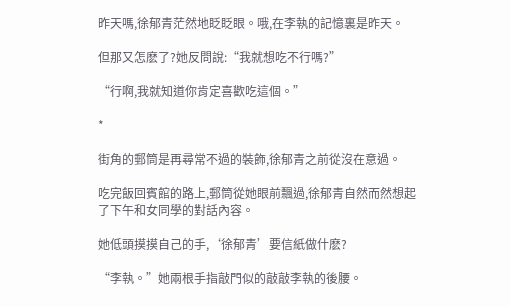昨天嗎,徐郁青茫然地眨眨眼。哦,在李執的記憶裏是昨天。

但那又怎麽了?她反問說:“我就想吃不行嗎?”

“行啊,我就知道你肯定喜歡吃這個。”

*

街角的郵筒是再尋常不過的裝飾,徐郁青之前從沒在意過。

吃完飯回賓館的路上,郵筒從她眼前飄過,徐郁青自然而然想起了下午和女同學的對話內容。

她低頭摸摸自己的手,‘徐郁青’要信紙做什麽?

“李執。”她兩根手指敲門似的敲敲李執的後腰。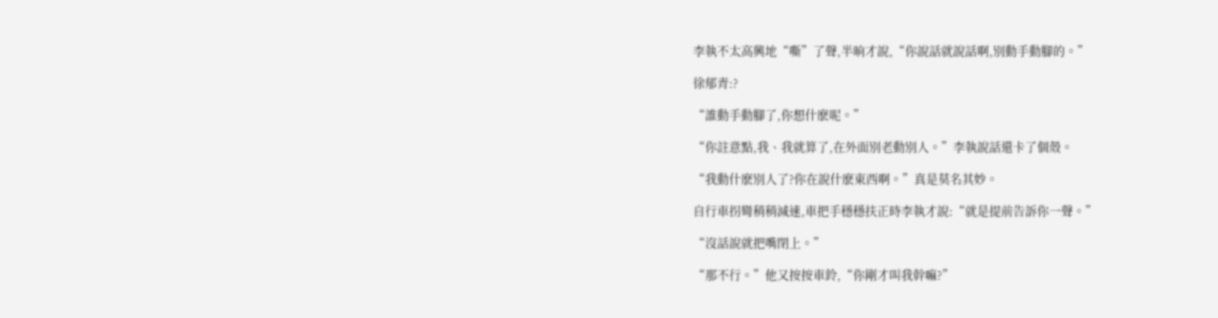李執不太高興地“嘶”了聲,半晌才說,“你說話就說話啊,別動手動腳的。”

徐郁青:?

“誰動手動腳了,你想什麽呢。”

“你註意點,我、我就算了,在外面別老動別人。”李執說話還卡了個殼。

“我動什麽別人了?你在說什麽東西啊。”真是莫名其妙。

自行車拐彎稍稍減速,車把手穩穩扶正時李執才說:“就是提前告訴你一聲。”

“沒話說就把嘴閉上。”

“那不行。”他又按按車鈴,“你剛才叫我幹嘛?”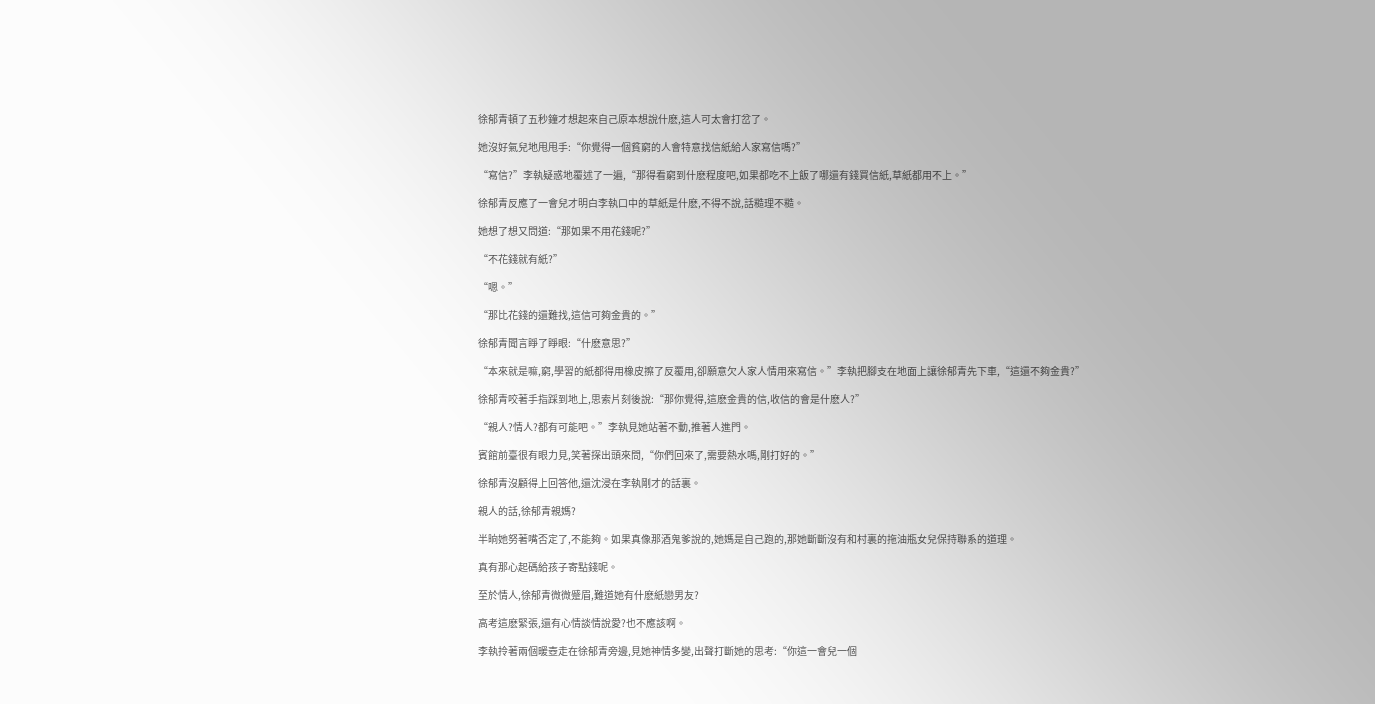徐郁青頓了五秒鐘才想起來自己原本想說什麽,這人可太會打岔了。

她沒好氣兒地甩甩手:“你覺得一個貧窮的人會特意找信紙給人家寫信嗎?”

“寫信?”李執疑惑地覆述了一遍,“那得看窮到什麽程度吧,如果都吃不上飯了哪還有錢買信紙,草紙都用不上。”

徐郁青反應了一會兒才明白李執口中的草紙是什麽,不得不說,話糙理不糙。

她想了想又問道:“那如果不用花錢呢?”

“不花錢就有紙?”

“嗯。”

“那比花錢的還難找,這信可夠金貴的。”

徐郁青聞言睜了睜眼:“什麽意思?”

“本來就是嘛,窮,學習的紙都得用橡皮擦了反覆用,卻願意欠人家人情用來寫信。”李執把腳支在地面上讓徐郁青先下車,“這還不夠金貴?”

徐郁青咬著手指踩到地上,思索片刻後說:“那你覺得,這麽金貴的信,收信的會是什麽人?”

“親人?情人?都有可能吧。”李執見她站著不動,推著人進門。

賓館前臺很有眼力見,笑著探出頭來問,“你們回來了,需要熱水嗎,剛打好的。”

徐郁青沒顧得上回答他,還沈浸在李執剛才的話裏。

親人的話,徐郁青親媽?

半晌她努著嘴否定了,不能夠。如果真像那酒鬼爹說的,她媽是自己跑的,那她斷斷沒有和村裏的拖油瓶女兒保持聯系的道理。

真有那心起碼給孩子寄點錢呢。

至於情人,徐郁青微微蹙眉,難道她有什麽紙戀男友?

高考這麽緊張,還有心情談情說愛?也不應該啊。

李執拎著兩個暖壺走在徐郁青旁邊,見她神情多變,出聲打斷她的思考:“你這一會兒一個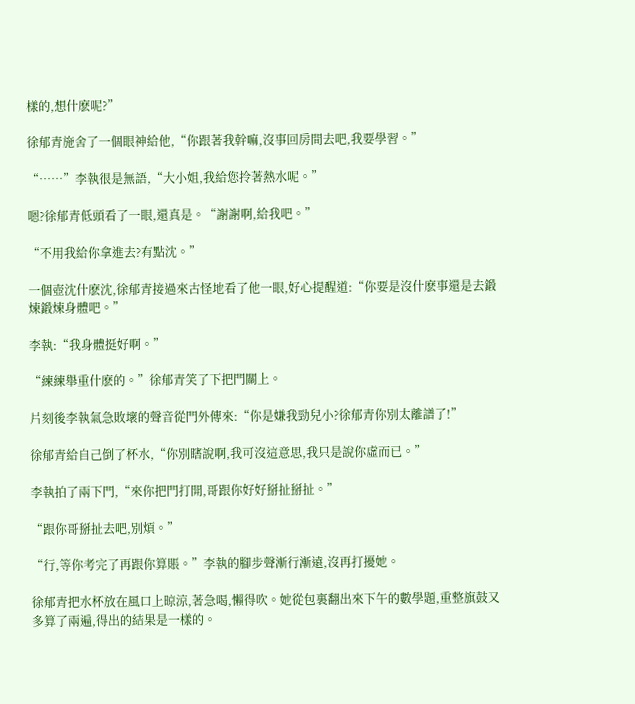樣的,想什麽呢?”

徐郁青施舍了一個眼神給他,“你跟著我幹嘛,沒事回房間去吧,我要學習。”

“……”李執很是無語,“大小姐,我給您拎著熱水呢。”

嗯?徐郁青低頭看了一眼,還真是。“謝謝啊,給我吧。”

“不用我給你拿進去?有點沈。”

一個壺沈什麽沈,徐郁青接過來古怪地看了他一眼,好心提醒道:“你要是沒什麽事還是去鍛煉鍛煉身體吧。”

李執:“我身體挺好啊。”

“練練舉重什麽的。”徐郁青笑了下把門關上。

片刻後李執氣急敗壞的聲音從門外傳來:“你是嫌我勁兒小?徐郁青你別太離譜了!”

徐郁青給自己倒了杯水,“你別瞎說啊,我可沒這意思,我只是說你虛而已。”

李執拍了兩下門,“來你把門打開,哥跟你好好掰扯掰扯。”

“跟你哥掰扯去吧,別煩。”

“行,等你考完了再跟你算賬。”李執的腳步聲漸行漸遠,沒再打擾她。

徐郁青把水杯放在風口上晾涼,著急喝,懶得吹。她從包裏翻出來下午的數學題,重整旗鼓又多算了兩遍,得出的結果是一樣的。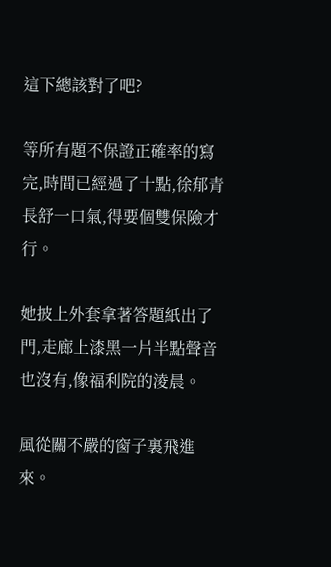這下總該對了吧?

等所有題不保證正確率的寫完,時間已經過了十點,徐郁青長舒一口氣,得要個雙保險才行。

她披上外套拿著答題紙出了門,走廊上漆黑一片半點聲音也沒有,像福利院的淩晨。

風從關不嚴的窗子裏飛進來。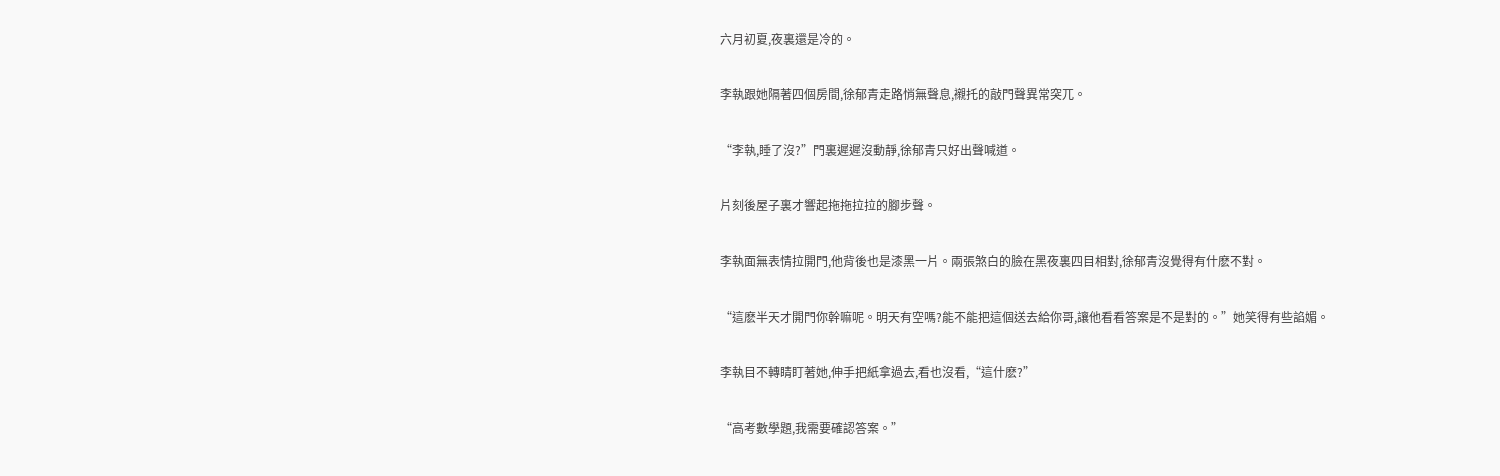六月初夏,夜裏還是冷的。

李執跟她隔著四個房間,徐郁青走路悄無聲息,襯托的敲門聲異常突兀。

“李執,睡了沒?”門裏遲遲沒動靜,徐郁青只好出聲喊道。

片刻後屋子裏才響起拖拖拉拉的腳步聲。

李執面無表情拉開門,他背後也是漆黑一片。兩張煞白的臉在黑夜裏四目相對,徐郁青沒覺得有什麽不對。

“這麽半天才開門你幹嘛呢。明天有空嗎?能不能把這個送去給你哥,讓他看看答案是不是對的。”她笑得有些諂媚。

李執目不轉睛盯著她,伸手把紙拿過去,看也沒看,“這什麽?”

“高考數學題,我需要確認答案。”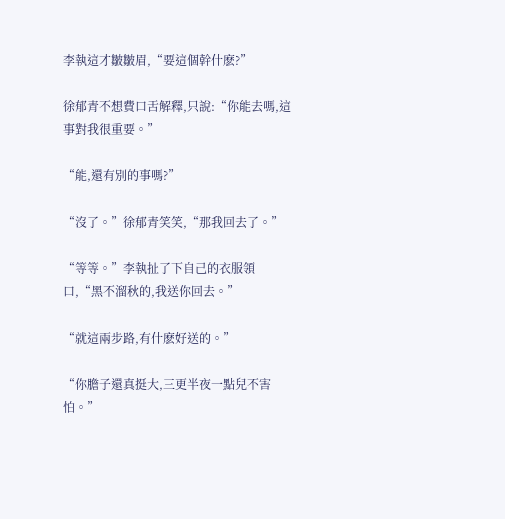李執這才皺皺眉,“要這個幹什麽?”

徐郁青不想費口舌解釋,只說:“你能去嗎,這事對我很重要。”

“能,還有別的事嗎?”

“沒了。”徐郁青笑笑,“那我回去了。”

“等等。”李執扯了下自己的衣服領口,“黑不溜秋的,我送你回去。”

“就這兩步路,有什麽好送的。”

“你膽子還真挺大,三更半夜一點兒不害怕。”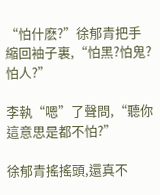“怕什麽?”徐郁青把手縮回袖子裏,“怕黑?怕鬼?怕人?”

李執“嗯”了聲問,“聽你這意思是都不怕?”

徐郁青搖搖頭,還真不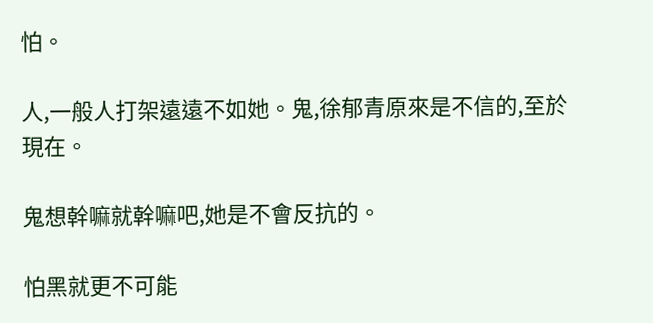怕。

人,一般人打架遠遠不如她。鬼,徐郁青原來是不信的,至於現在。

鬼想幹嘛就幹嘛吧,她是不會反抗的。

怕黑就更不可能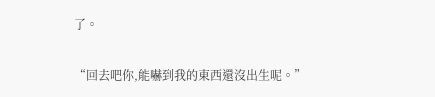了。

“回去吧你,能嚇到我的東西還沒出生呢。”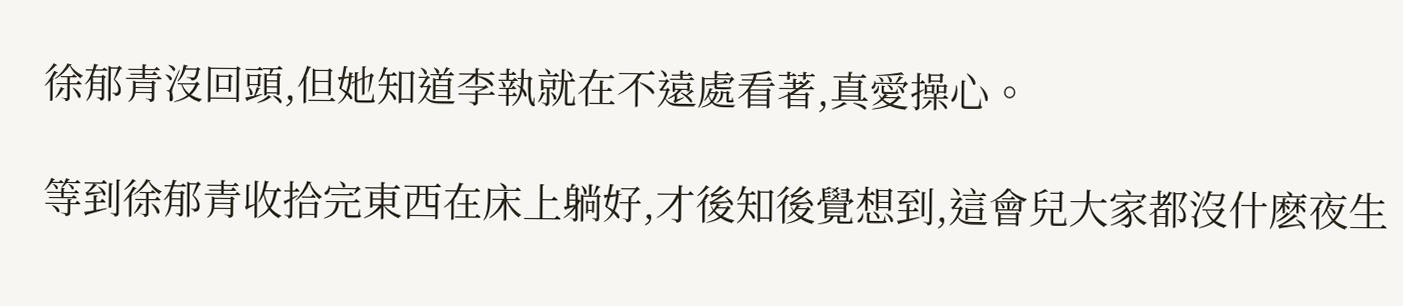徐郁青沒回頭,但她知道李執就在不遠處看著,真愛操心。

等到徐郁青收拾完東西在床上躺好,才後知後覺想到,這會兒大家都沒什麽夜生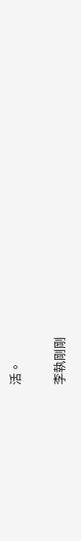活。

李執剛剛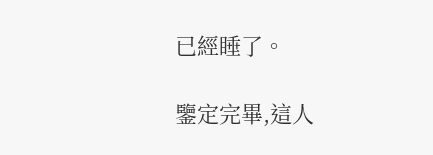已經睡了。

鑒定完畢,這人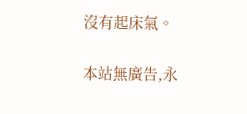沒有起床氣。

本站無廣告,永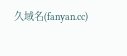久域名(fanyan.cc)